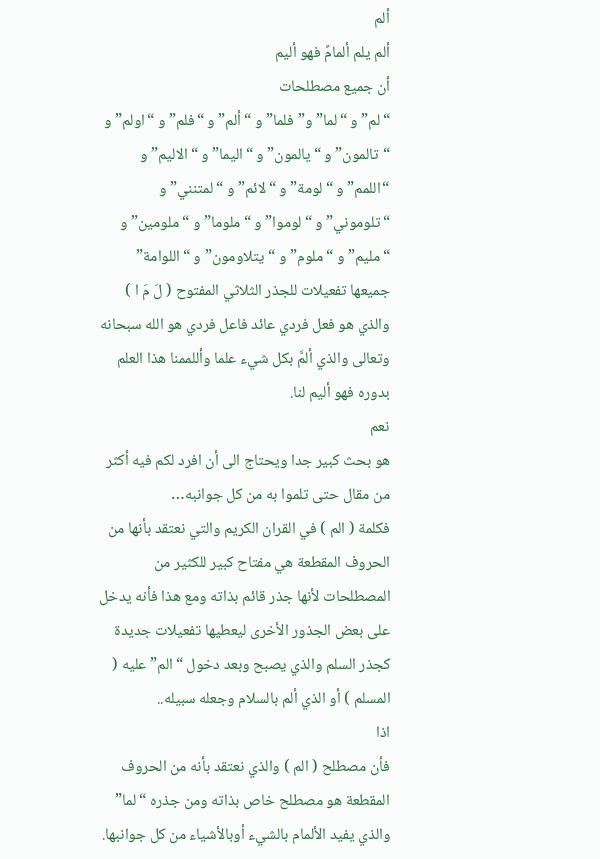ألم
ألم يلم ألمامً فهو أليم
أن جميع مصطلحات
“لم” و “لما” و”فلما” و “ألم” و “فلم” و “اولم” و “تالمون” و “يالمون” و “اليما” و “الاليم” و “اللمم” و “لومة” و “لائم” و “لمتنني” و “تلوموني” و “لوموا” و “ملوما” و “ملومين” و “مليم” و “ملوم” و “يتلاومون” و “اللوامة” جميعها تفعيلات للجذر الثلاثي المفتوح ( لَ مَ ا ) والذي هو فعل فردي عائد فاعل فردي هو الله سبحانه وتعالى والذي ألمَّ بكل شيء علما وأللممنا هذا العلم بدوره فهو أليم لنا.
نعم
هو بحث كبير جدا ويحتاج الى أن افرد لكم فيه أكثر من مقال حتى تلموا به من كل جوانبه…
فكلمة ( الم ) في القران الكريم والتي نعتقد بأنها من الحروف المقطعة هي مفتاح كبير للكثير من المصطلحات لأنها جذر قائم بذاته ومع هذا فأنه يدخل على بعض الجذور الأخرى ليعطيها تفعيلات جديدة كجذر السلم والذي يصبح وبعد دخول “الم” عليه ( المسلم ) أو الذي ألم بالسلام وجعله سبيله..
اذا
فأن مصطلح ( الم ) والذي نعتقد بأنه من الحروف المقطعة هو مصطلح خاص بذاته ومن جذره “لما” والذي يفيد الألمام بالشيء أوبالأشياء من كل جوانبها.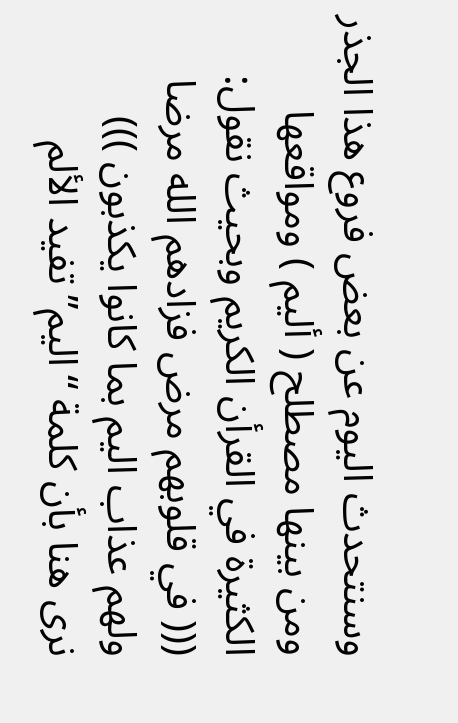وسنتحدث اليوم عن بعض فروع هذا الجذر ومن بينها مصطلح ( أليم ) ومواقعها الكثيرة في القرأن الكريم وبحيث نقول:
((( في قلوبهم مرض فزادهم الله مرضا ولهم عذاب اليم بما كانوا يكذبون )))
نرى هنا بأن كلمة “اليم” تفيد الألم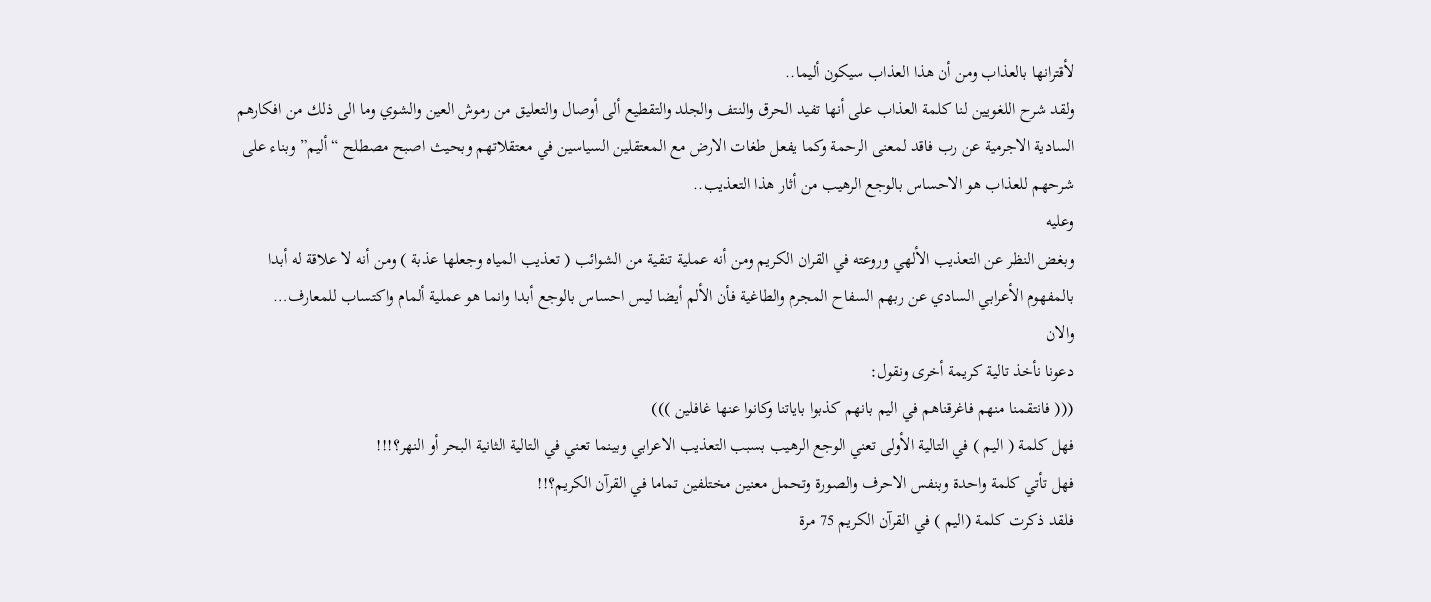لأقترانها بالعذاب ومن أن هذا العذاب سيكون أليما..
ولقد شرح اللغويين لنا كلمة العذاب على أنها تفيد الحرق والنتف والجلد والتقطيع ألى أوصال والتعليق من رموش العين والشوي وما الى ذلك من افكارهم السادية الاجرمية عن رب فاقد لمعنى الرحمة وكما يفعل طغات الارض مع المعتقلين السياسين في معتقلاتهم وبحيث اصبح مصطلح “أليم” وبناء على شرحهم للعذاب هو الاحساس بالوجع الرهيب من أثار هذا التعذيب..
وعليه
وبغض النظر عن التعذيب الألهي وروعته في القران الكريم ومن أنه عملية تنقية من الشوائب ( تعذيب المياه وجعلها عذبة ) ومن أنه لا علاقة له أبدا بالمفهوم الأعرابي السادي عن ربهم السفاح المجرم والطاغية فأن الألم أيضا ليس احساس بالوجع أبدا وانما هو عملية ألمام واكتساب للمعارف…
والان
دعونا نأخذ تالية كريمة أخرى ونقول:
((( فانتقمنا منهم فاغرقناهم في اليم بانهم كذبوا باياتنا وكانوا عنها غافلين )))
فهل كلمة ( اليم ) في التالية الأولى تعني الوجع الرهيب بسبب التعذيب الاعرابي وبينما تعني في التالية الثانية البحر أو النهر؟!!!
فهل تأتي كلمة واحدة وبنفس الاحرف والصورة وتحمل معنين مختلفين تماما في القرآن الكريم؟!!
فلقد ذكرت كلمة (اليم ) في القرآن الكريم 75 مرة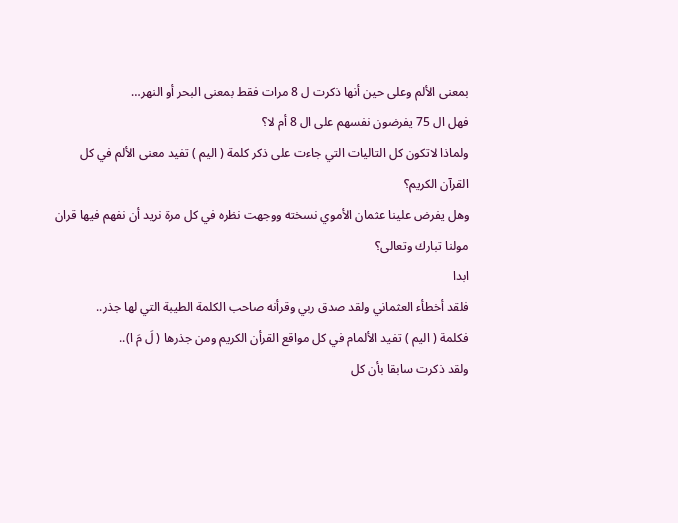بمعنى الألم وعلى حين أنها ذكرت ل 8 مرات فقط بمعنى البحر أو النهر…
فهل ال 75 يفرضون نفسهم على ال 8 أم لا؟
ولماذا لاتكون كل التاليات التي جاءت على ذكر كلمة ( اليم ) تفيد معنى الألم في كل القرآن الكريم؟
وهل يفرض علينا عثمان الأموي نسخته ووجهت نظره في كل مرة نريد أن نفهم فيها قران مولنا تبارك وتعالى؟
ابدا
فلقد أخطأء العثماني ولقد صدق ربي وقرأنه صاحب الكلمة الطيبة التي لها جذر..
فكلمة ( اليم ) تفيد الألمام في كل مواقع القرأن الكريم ومن جذرها ( لَ مَ ا)..
ولقد ذكرت سابقا بأن كل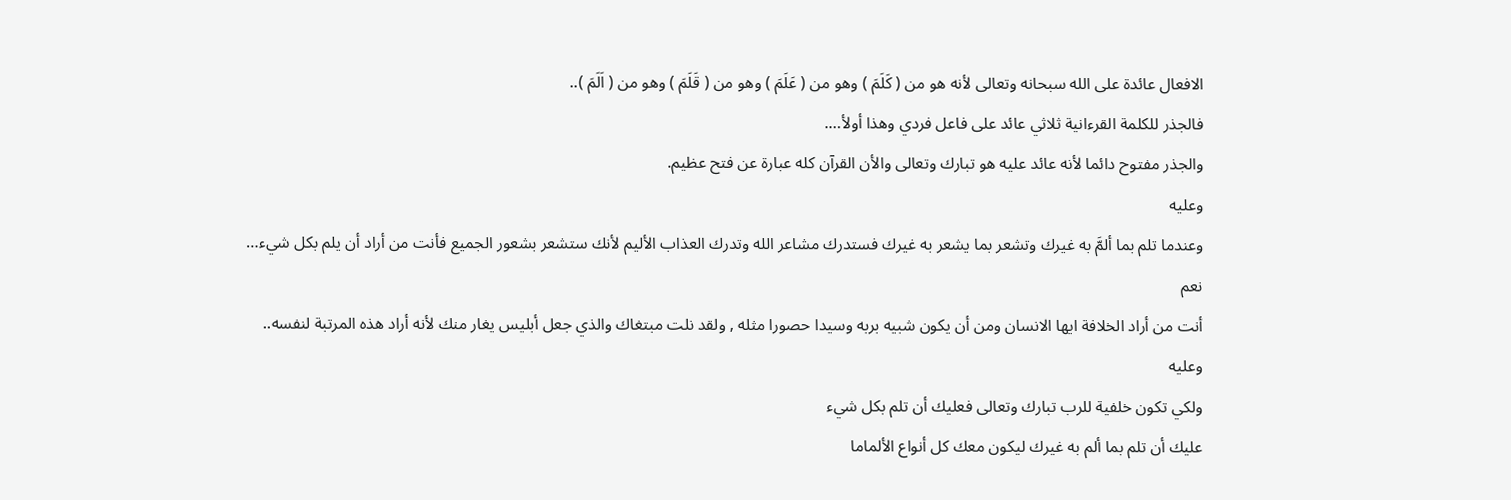الافعال عائدة على الله سبحانه وتعالى لأنه هو من ( كَلَمَ ) وهو من ( عَلَمَ ) وهو من ( قَلَمَ ) وهو من ( اَلَمَ )..
فالجذر للكلمة القرءانية ثلاثي عائد على فاعل فردي وهذا أولأ….
والجذر مفتوح دائما لأنه عائد عليه هو تبارك وتعالى والأن القرآن كله عبارة عن فتح عظيم.
وعليه
وعندما تلم بما ألمَّ به غيرك وتشعر بما يشعر به غيرك فستدرك مشاعر الله وتدرك العذاب الأليم لأنك ستشعر بشعور الجميع فأنت من أراد أن يلم بكل شيء…
نعم
أنت من أراد الخلافة ايها الانسان ومن أن يكون شبيه بربه وسيدا حصورا مثله , ولقد نلت مبتغاك والذي جعل أبليس يغار منك لأنه أراد هذه المرتبة لنفسه..
وعليه
ولكي تكون خلفية للرب تبارك وتعالى فعليك أن تلم بكل شيء
عليك أن تلم بما ألم به غيرك ليكون معك كل أنواع الألماما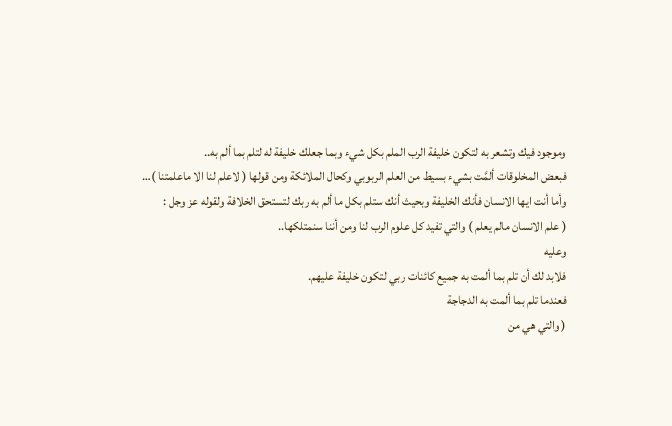وموجود فيك وتشعر به لتكون خليفة الرب الملم بكل شيء وبما جعلك خليفة له لتلم بما ألم به..
فبعض المخلوقات ألمَّت بشيء بسيط من العلم الربوبي وكحال الملائكة ومن قولها ( لاعلم لنا الا ماعلمتنا )…
وأما أنت ايها الانسان فأنك الخليفة وبحيث أنك ستلم بكل ما ألم به ربك لتستحق الخلافة ولقوله عز وجل :
( علم الانسان مالم يعلم ) والتي تفيد كل علوم الرب لنا ومن أننا سنمتلكها..
وعليه
فلابد لك أن تلم بما ألمت به جميع كائنات ربي لتكون خليفة عليهم.
فعندما تلم بما ألمت به الدجاجة
( والتي هي من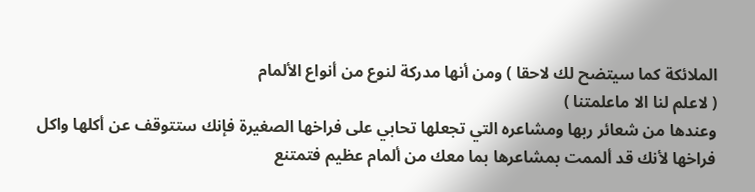الملائكة كما سيتضح لك لاحقا ) ومن أنها مدركة لنوع من أنواع الألمام
( لاعلم لنا الا ماعلمتنا )
وعندها من شعائر ربها ومشاعره التي تجعلها تحابي على فراخها الصغيرة فإنك ستتوقف عن أكلها واكل فراخها لأنك قد ألممت بمشاعرها بما معك من ألمام عظيم فتمتنع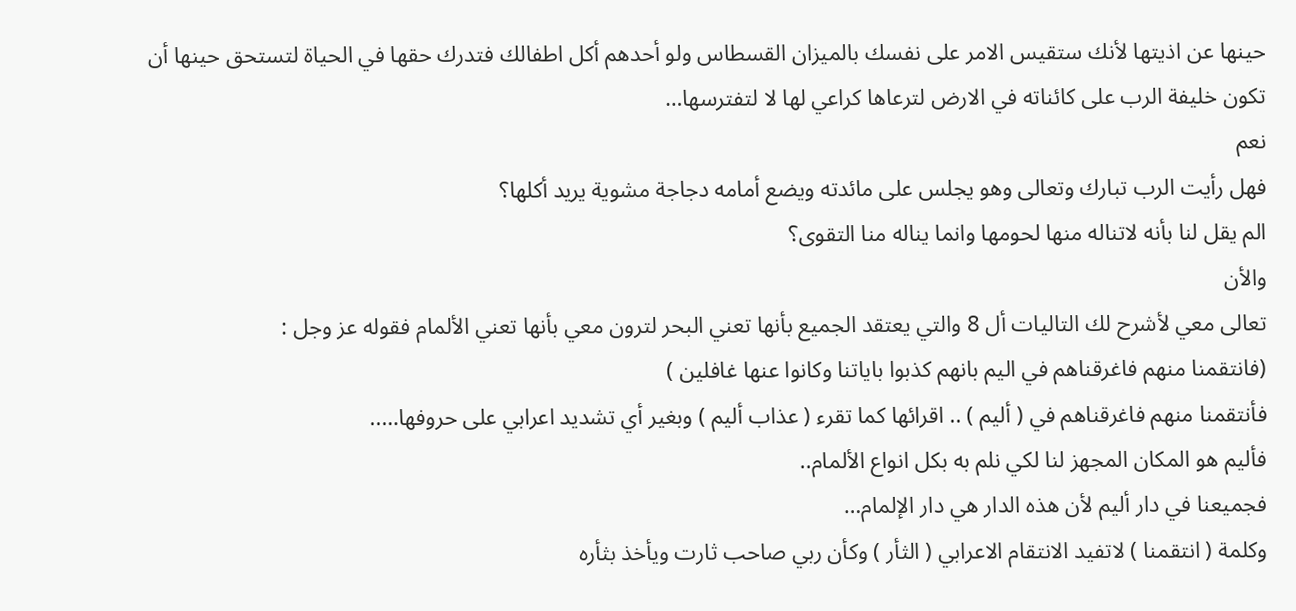حينها عن اذيتها لأنك ستقيس الامر على نفسك بالميزان القسطاس ولو أحدهم أكل اطفالك فتدرك حقها في الحياة لتستحق حينها أن تكون خليفة الرب على كائناته في الارض لترعاها كراعي لها لا لتفترسها…
نعم
فهل رأيت الرب تبارك وتعالى وهو يجلس على مائدته ويضع أمامه دجاجة مشوية يريد أكلها؟
الم يقل لنا بأنه لاتناله منها لحومها وانما يناله منا التقوى؟
والأن
تعالى معي لأشرح لك التاليات أل 8 والتي يعتقد الجميع بأنها تعني البحر لترون معي بأنها تعني الألمام فقوله عز وجل :
(فانتقمنا منهم فاغرقناهم في اليم بانهم كذبوا باياتنا وكانوا عنها غافلين )
فأنتقمنا منهم فاغرقناهم في ( أليم ) .. اقرائها كما تقرء ( عذاب أليم ) وبغير أي تشديد اعرابي على حروفها…..
فأليم هو المكان المجهز لنا لكي نلم به بكل انواع الألمام..
فجميعنا في دار أليم لأن هذه الدار هي دار الإلمام…
وكلمة ( انتقمنا ) لاتفيد الانتقام الاعرابي ( الثأر ) وكأن ربي صاحب ثارت ويأخذ بثأره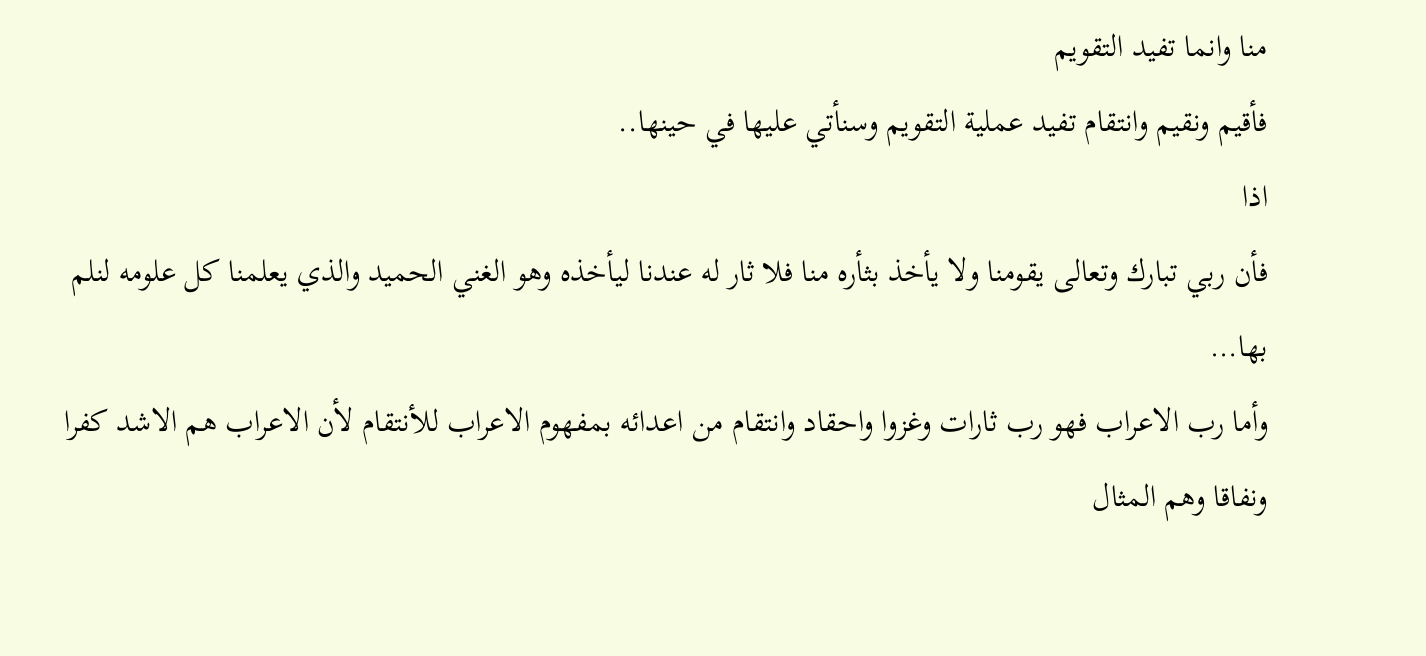منا وانما تفيد التقويم
فأقيم ونقيم وانتقام تفيد عملية التقويم وسنأتي عليها في حينها..
اذا
فأن ربي تبارك وتعالى يقومنا ولا يأخذ بثأره منا فلا ثار له عندنا ليأخذه وهو الغني الحميد والذي يعلمنا كل علومه لنلم بها…
وأما رب الاعراب فهو رب ثارات وغزوا واحقاد وانتقام من اعدائه بمفهوم الاعراب للأنتقام لأن الاعراب هم الاشد كفرا ونفاقا وهم المثال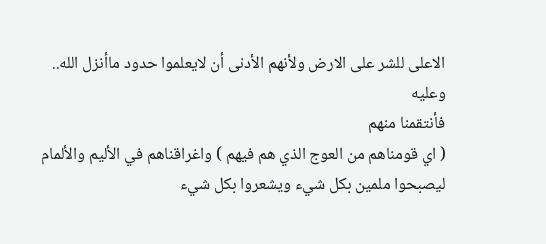الاعلى للشر على الارض ولأنهم الأدنى أن لايعلموا حدود ماأنزل الله..
وعليه
فأنتقمنا منهم
( اي قومناهم من العوج الذي هم فيهم ) واغراقناهم في الأليم والألمام ليصبحوا ملمين بكل شيء ويشعروا بكل شيء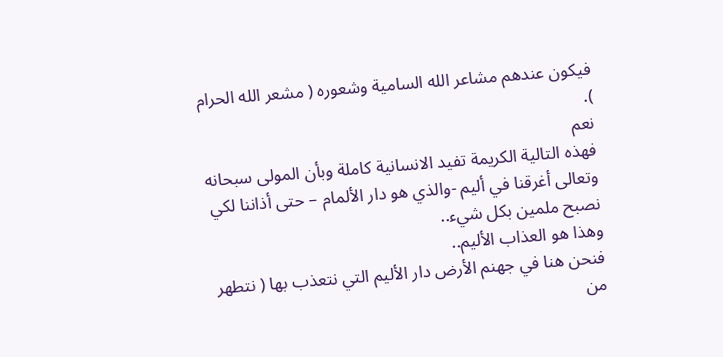فيكون عندهم مشاعر الله السامية وشعوره ( مشعر الله الحرام ).
نعم
فهذه التالية الكريمة تفيد الانسانية كاملة وبأن المولى سبحانه وتعالى أغرقنا في أليم -والذي هو دار الألمام – حتى أذاننا لكي نصبح ملمين بكل شيء..
وهذا هو العذاب الأليم..
فنحن هنا في جهنم الأرض دار الأليم التي نتعذب بها ( نتطهر من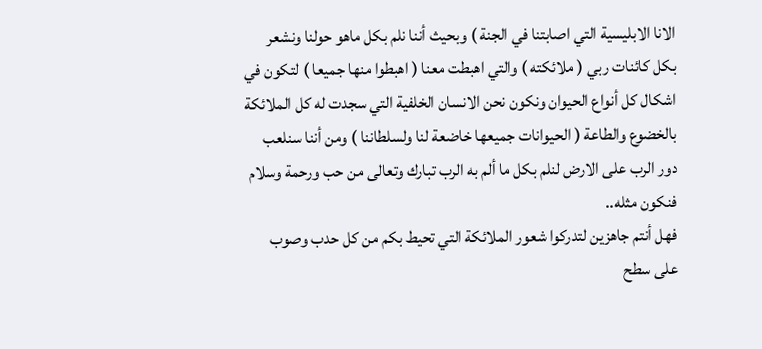الانا الابليسية التي اصابتنا في الجنة ) وبحيث أننا نلم بكل ماهو حولنا ونشعر بكل كائنات ربي ( ملائكته ) والتي اهبطت معنا ( اهبطوا منها جميعا ) لتكون في اشكال كل أنواع الحيوان ونكون نحن الانسان الخلفية التي سجدت له كل الملائكة بالخضوع والطاعة ( الحيوانات جميعها خاضعة لنا ولسلطاننا ) ومن أننا سنلعب دور الرب على الارض لنلم بكل ما ألم به الرب تبارك وتعالى من حب ورحمة وسلام فنكون مثله..
فهل أنتم جاهزين لتدركوا شعور الملائكة التي تحيط بكم من كل حدب وصوب على سطح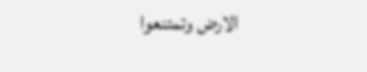الارض وتمتنعوا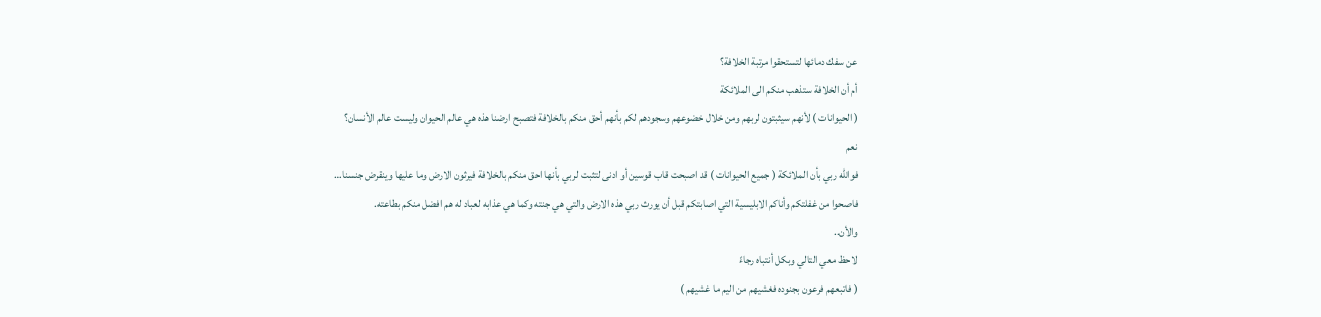عن سفك دمائها لتستحقوا مرتبة الخلافة؟
أم أن الخلافة ستذهب منكم الى الملائكة
( الحيوانات ) لأنهم سيثبتون لربهم ومن خلال خضوعهم وسجودهم لكم بأنهم أحق منكم بالخلافة فتصبح ارضنا هذه هي عالم الحيوان وليست عالم الأنسان؟
نعم
فوالله ربي بأن الملائكة ( جميع الحيوانات ) قد اصبحت قاب قوسين أو ادنى لتثبت لربي بأنها احق منكم بالخلافة فيرثون الارض وما عليها وينقرض جنسنا…
فاصحوا من غفلتكم وأناكم الابليسية التي اصابتكم قبل أن يورث ربي هذه الارض والتي هي جنته وكما هي عذابه لعباد له هم افضل منكم بطاعته.
والأن..
لاحظ معي التالي وبكل أنتباه رجاءً
( فاتبعهم فرعون بجنوده فغشيهم من اليم ما غشيهم )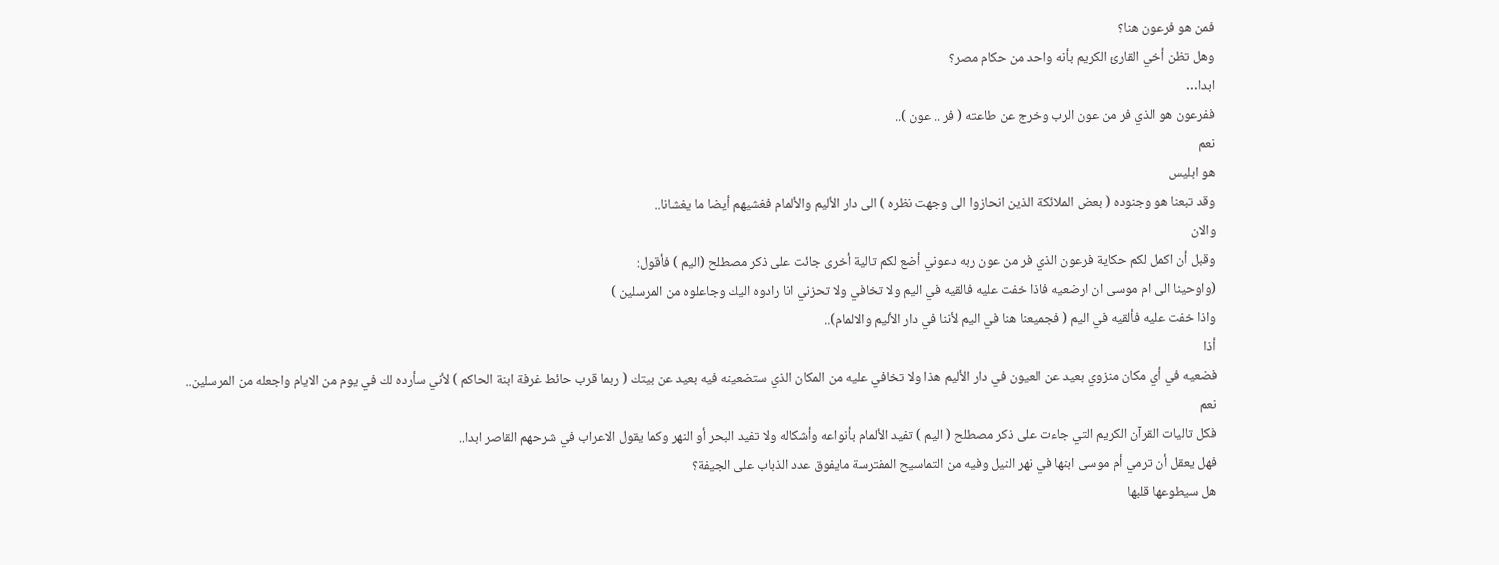فمن هو فرعون هنا؟
وهل تظن أخي القارئ الكريم بأنه واحد من حكام مصر؟
ابدا…
ففرعون هو الذي فر من عون الرب وخرج عن طاعته ( فر .. عون )..
نعم
هو ابليس
وقد تبعنا هو وجنوده ( بعض الملائكة الذين انحازوا الى وجهت نظره ) الى دار الأليم والألمام فغشيهم أيضا ما يغشانا..
والان
وقبل أن اكمل لكم حكاية فرعون الذي فر من عون ربه دعوني أضع لكم تالية أخرى جائت على ذكر مصطلح (اليم ) فأقول:
(واوحينا الى ام موسى ان ارضعيه فاذا خفت عليه فالقيه في اليم ولا تخافي ولا تحزني انا رادوه اليك وجاعلوه من المرسلين )
واذا خفت عليه فألقيه في اليم ( فجميعنا هنا في اليم لأننا في دار الأليم والالمام)..
أذا
فضعيه في أي مكان منزوي بعيد عن العيون في دار الأليم هذا ولا تخافي عليه من المكان الذي ستضعينه فيه بعيد عن بيتك ( ربما قرب حائط غرفة ابنة الحاكم ) لأني سأرده لك في يوم من الايام واجعله من المرسلين..
نعم
فكل تاليات القرآن الكريم التي جاءت على ذكر مصطلح ( اليم ) تفيد الألمام بأنواعه وأشكاله ولا تفيد البحر أو النهر وكما يقول الاعراب في شرحهم القاصر ابدا..
فهل يعقل أن ترمي أم موسى ابنها في نهر النيل وفيه من التماسيح المفترسة مايفوق عدد الذباب على الجيفة؟
هل سيطوعها قلبها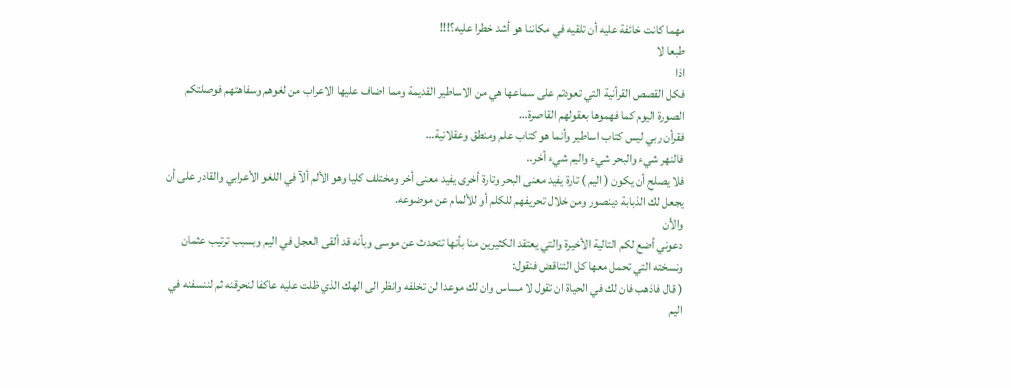مهما كانت خائفة عليه أن تلقيه في مكاننا هو أشد خطرا عليه؟!!!
طبعا لا
اذا
فكل القصص القرأنية التي تعودتم على سماعها هي من الاساطير القديمة ومما اضاف عليها الاعراب من لغوهم وسفاهتهم فوصلتكم الصورة اليوم كما فهموها بعقولهم القاصرة…
فقرأن ربي ليس كتاب اساطير وأنما هو كتاب علم ومنطق وعقلانية…
فالنهر شيء والبحر شيء واليم شيء أخر..
فلا يصلح أن يكون ( اليم ) تارة يفيد معنى البحر وتارة أخرى يفيد معنى أخر ومختلف كليا وهو الألم ألآ في اللغو الأعرابي والقادر على أن يجعل لك الذبابة دينصور ومن خلال تحريفهم للكلم أو للألمام عن موضوعه.
والأن
دعوني أضع لكم التالية الأخيرة والتي يعتقد الكثيرين منا بأنها تتحدث عن موسى وبأنه قد ألقى العجل في اليم وبسبب ترتيب عثمان ونسخته التي تحمل معها كل التناقض فنقول:
( قال فاذهب فان لك في الحياة ان تقول لا مساس وان لك موعدا لن تخلفه وانظر الى الهك الذي ظلت عليه عاكفا لنحرقنه ثم لننسفنه في اليم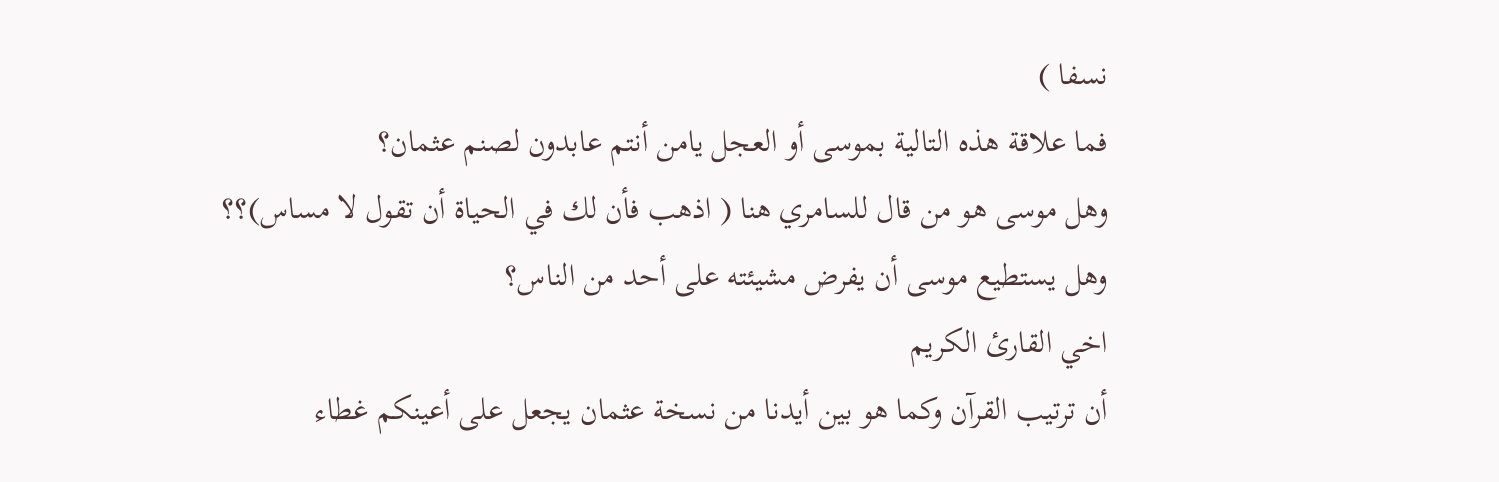نسفا )
فما علاقة هذه التالية بموسى أو العجل يامن أنتم عابدون لصنم عثمان؟
وهل موسى هو من قال للسامري هنا ( اذهب فأن لك في الحياة أن تقول لا مساس)؟؟
وهل يستطيع موسى أن يفرض مشيئته على أحد من الناس؟
اخي القارئ الكريم
أن ترتيب القرآن وكما هو بين أيدنا من نسخة عثمان يجعل على أعينكم غطاء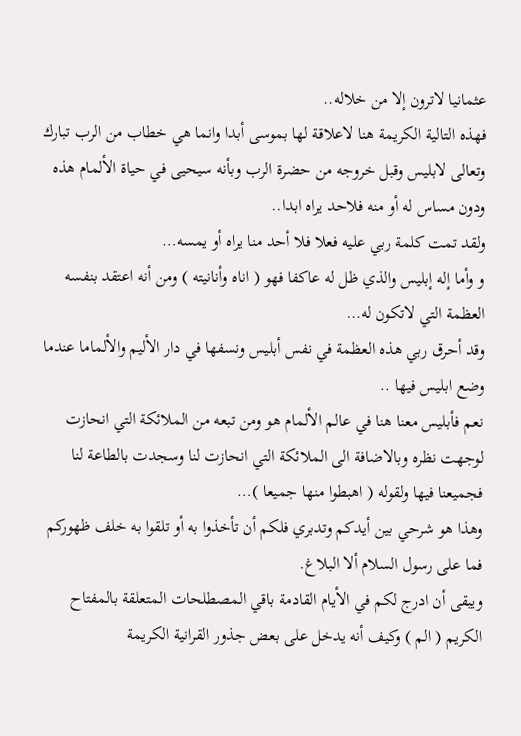عثمانيا لاترون إلا من خلاله..
فهذه التالية الكريمة هنا لاعلاقة لها بموسى أبدا وانما هي خطاب من الرب تبارك وتعالى لابليس وقبل خروجه من حضرة الرب وبأنه سيحيى في حياة الألمام هذه ودون مساس له أو منه فلاحد يراه ابدا..
ولقد تمت كلمة ربي عليه فعلا فلا أحد منا يراه أو يمسه…
و وأما إله إبليس والذي ظل له عاكفا فهو ( اناه وأنانيته ) ومن أنه اعتقد بنفسه العظمة التي لاتكون له…
وقد أحرق ربي هذه العظمة في نفس أبليس ونسفها في دار الأليم والألماما عندما وضع ابليس فيها ..
نعم فأبليس معنا هنا في عالم الألمام هو ومن تبعه من الملائكة التي انحازت لوجهت نظره وبالاضافة الى الملائكة التي انحازت لنا وسجدت بالطاعة لنا فجميعنا فيها ولقوله ( اهبطوا منها جميعا )…
وهذا هو شرحي بين أيدكم وتدبري فلكم أن تأخذوا به أو تلقوا به خلف ظهوركم فما على رسول السلام ألا البلاغ.
ويبقى أن ادرج لكم في الأيام القادمة باقي المصطلحات المتعلقة بالمفتاح الكريم ( الم ) وكيف أنه يدخل على بعض جذور القرانية الكريمة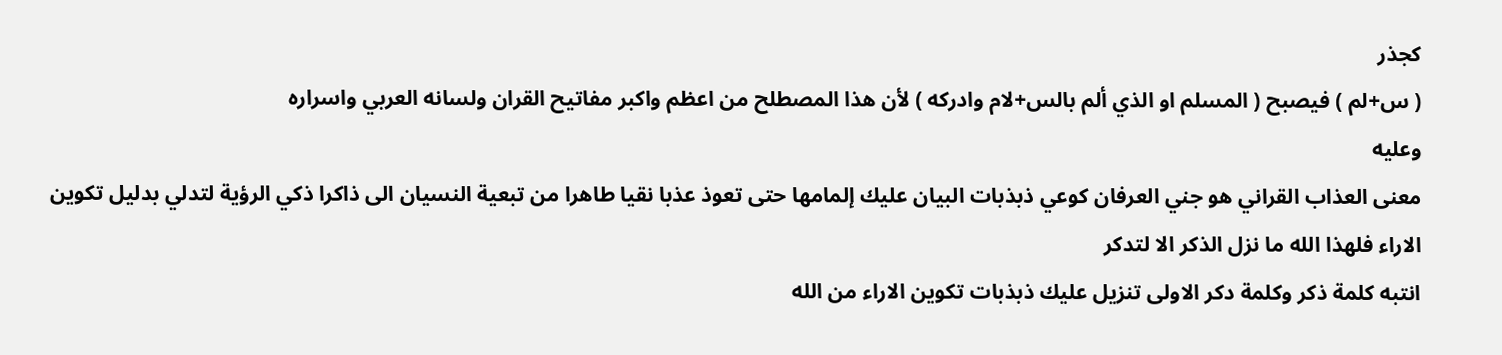كجذر
( س+لم ) فيصبح ( المسلم او الذي ألم بالس+لام وادركه ) لأن هذا المصطلح من اعظم واكبر مفاتيح القران ولسانه العربي واسراره
وعليه
معنى العذاب القراني هو جني العرفان كوعي ذبذبات البيان عليك إلمامها حتى تعوذ عذبا نقيا طاهرا من تبعية النسيان الى ذاكرا ذكي الرؤية لتدلي بدليل تكوين الاراء فلهذا الله ما نزل الذكر الا لتدكر
انتبه كلمة ذكر وكلمة دكر الاولى تنزيل عليك ذبذبات تكوين الاراء من الله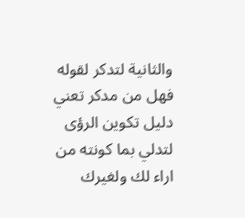والثانية لتدكر لقوله فهل من مدكر تعني دليل تكوين الرؤى
لتدلي بما كونته من اراء لك ولغيرك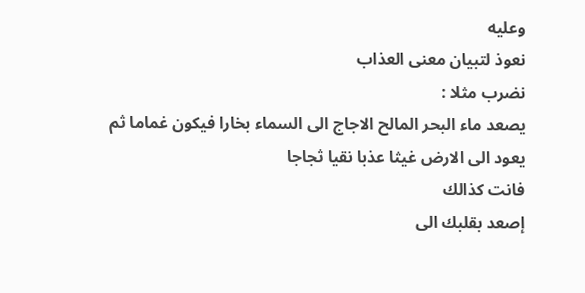وعليه
نعوذ لتبيان معنى العذاب
نضرب مثلا :
يصعد ماء البحر المالح الاجاج الى السماء بخارا فيكون غماما ثم يعود الى الارض غيثا عذبا نقيا ثجاجا
فانت كذالك
إصعد بقلبك الى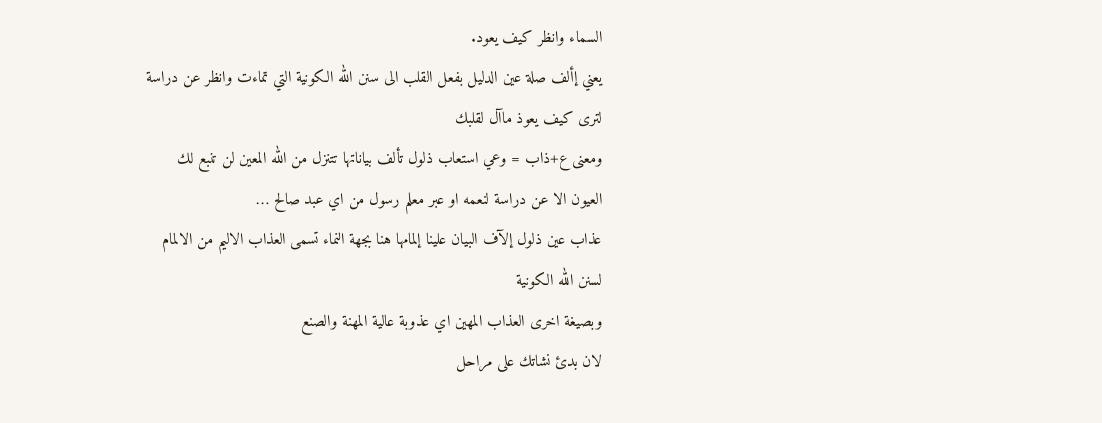السماء وانظر كيف يعود.
يعني إألف صلة عين الدليل بفعل القلب الى سنن الله الكونية التي تماءت وانظر عن دراسة لترى كيف يعوذ ماآل لقلبك
ومعنى ع+ذاب = وعي استعاب ذلول تألف بياناتها تتنزل من الله المعين لن تنبع لك العيون الا عن دراسة لنعمه او عبر معلم رسول من اي عبد صالح …
عذاب عين ذلول إلآف البيان علينا إلمامها هنا بجهة النماء تسمى العذاب الاليم من الالمام لسنن الله الكونية
وبصيغة اخرى العذاب المهين اي عذوبة عالية المهنة والصنع
لان بدئ نشاتك على مراحل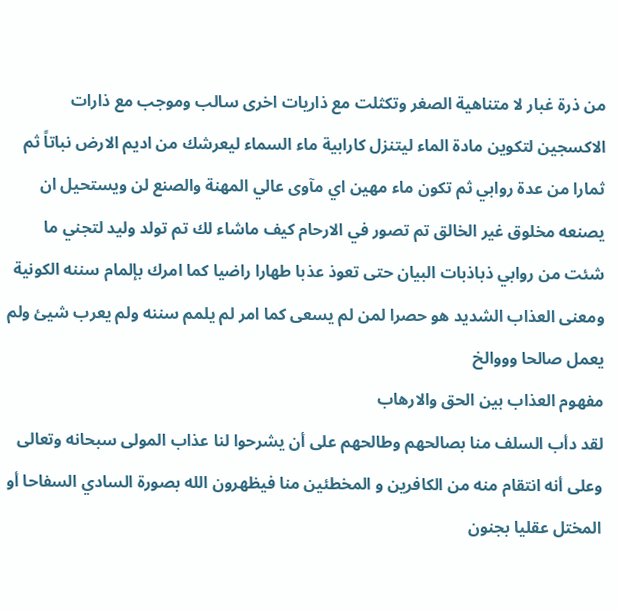من ذرة غبار لا متناهية الصغر وتكثلت مع ذاريات اخرى سالب وموجب مع ذارات الاكسجين لتكوين مادة الماء ليتنزل كارابية ماء السماء ليعرشك من اديم الارض نباتاً ثم ثمارا من عدة روابي ثم تكون ماء مهين اي مآوى عالي المهنة والصنع لن ويستحيل ان يصنعه مخلوق غير الخالق تم تصور في الارحام كيف ماشاء لك تم تولد وليد لتجني ما شئت من روابي ذباذبات البيان حتى تعوذ عذبا طهارا راضيا كما امرك بإلمام سننه الكونية
ومعنى العذاب الشديد هو حصرا لمن لم يسعى كما امر لم يلمم سننه ولم يعرب شيئ ولم يعمل صالحا وووالخ
مفهوم العذاب بين الحق والارهاب
لقد دأب السلف منا بصالحهم وطالحهم على أن يشرحوا لنا عذاب المولى سبحانه وتعالى وعلى أنه انتقام منه من الكافرين و المخطئين منا فيظهرون الله بصورة السادي السفاحا أو المختل عقليا بجنون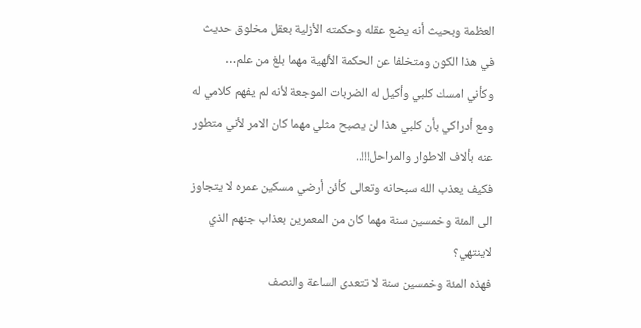العظمة وبحيث أنه يضع عقله وحكمته الأزلية بعقل مخلوق حديث في هذا الكون ومتخلفا عن الحكمة الألهية مهما بلغ من علم…
وكأني امسك كلبي وأكيل له الضربات الموجعة لأنه لم يفهم كلامي له ومع أدراكي بأن كلبي هذا لن يصبح مثلي مهما كان الامر لأني متطور عنه بألاف الاطوار والمراحل!!!..
فكيف يعذب الله سبحانه وتعالى كأئن أرضي مسكين عمره لا يتجاوز الى المئة وخمسين سنة مهما كان من المعمرين بعذاب جنهم الذي لاينتهي؟
فهذه المئة وخمسين سنة لا تتعدى الساعة والنصف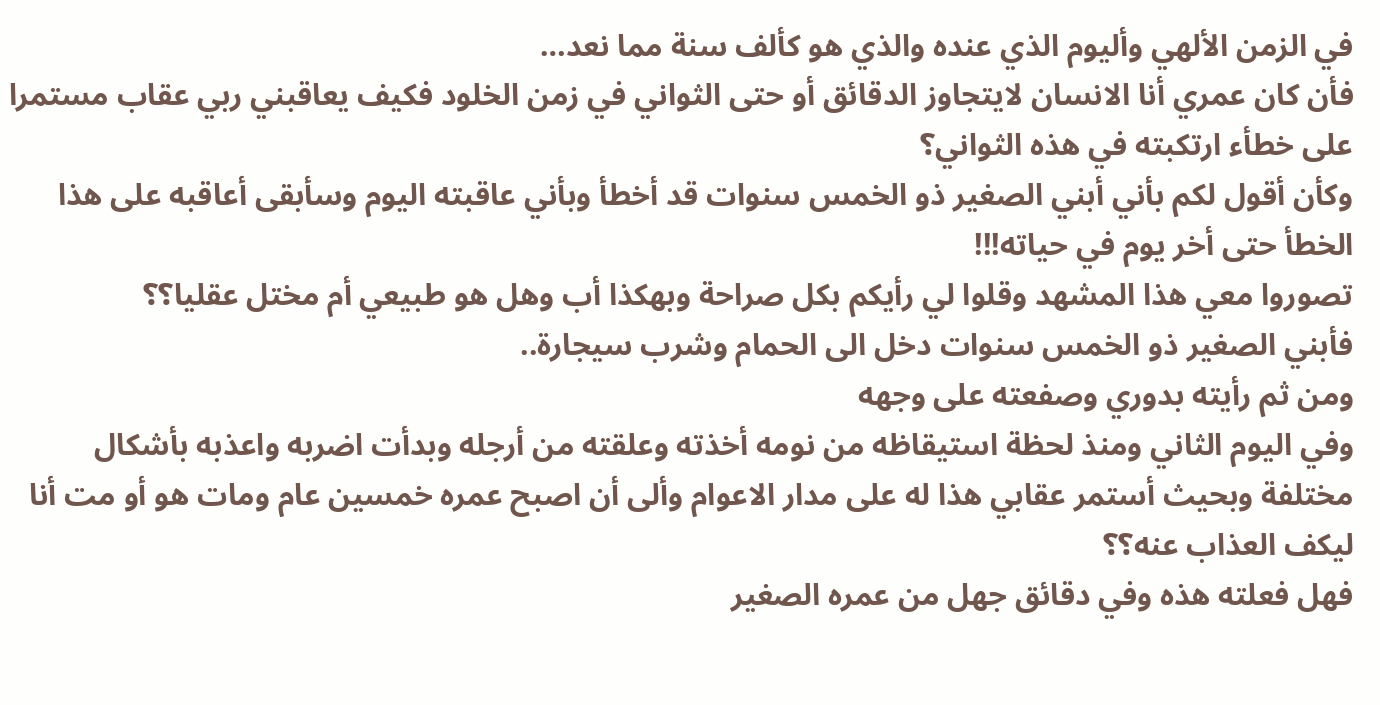في الزمن الألهي وأليوم الذي عنده والذي هو كألف سنة مما نعد…
فأن كان عمري أنا الانسان لايتجاوز الدقائق أو حتى الثواني في زمن الخلود فكيف يعاقبني ربي عقاب مستمرا على خطأء ارتكبته في هذه الثواني؟
وكأن أقول لكم بأني أبني الصغير ذو الخمس سنوات قد أخطأ وبأني عاقبته اليوم وسأبقى أعاقبه على هذا الخطأ حتى أخر يوم في حياته!!!
تصوروا معي هذا المشهد وقلوا لي رأيكم بكل صراحة وبهكذا أب وهل هو طبيعي أم مختل عقليا؟؟
فأبني الصغير ذو الخمس سنوات دخل الى الحمام وشرب سيجارة..
ومن ثم رأيته بدوري وصفعته على وجهه
وفي اليوم الثاني ومنذ لحظة استيقاظه من نومه أخذته وعلقته من أرجله وبدأت اضربه واعذبه بأشكال مختلفة وبحيث أستمر عقابي هذا له على مدار الاعوام وألى أن اصبح عمره خمسين عام ومات هو أو مت أنا ليكف العذاب عنه؟؟
فهل فعلته هذه وفي دقائق جهل من عمره الصغير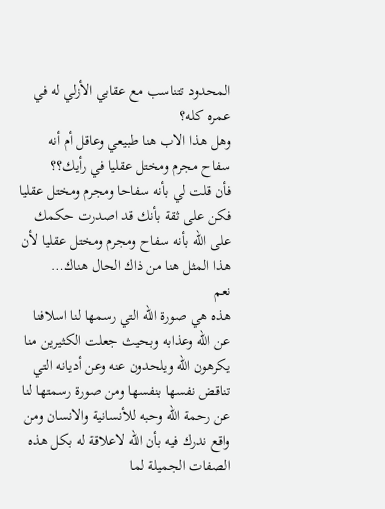المحدود تتناسب مع عقابي الأزلي له في عمره كله؟
وهل هذا الاب هنا طبيعي وعاقل أم أنه سفاح مجرم ومختل عقليا في رأيك؟؟
فأن قلت لي بأنه سفاحا ومجرم ومختل عقليا فكن على ثقة بأنك قد اصدرت حكمك على الله بأنه سفاح ومجرم ومختل عقليا لأن هذا المثل هنا من ذاك الحال هناك…
نعم
هذه هي صورة الله التي رسمها لنا اسلافنا عن الله وعذابه وبحيث جعلت الكثيرين منا يكرهون الله ويلحدون عنه وعن أديانه التي تناقض نفسها بنفسها ومن صورة رسمتها لنا عن رحمة الله وحبه للأنسانية والانسان ومن واقع ندرك فيه بأن الله لاعلاقة له بكل هذه الصفات الجميلة لما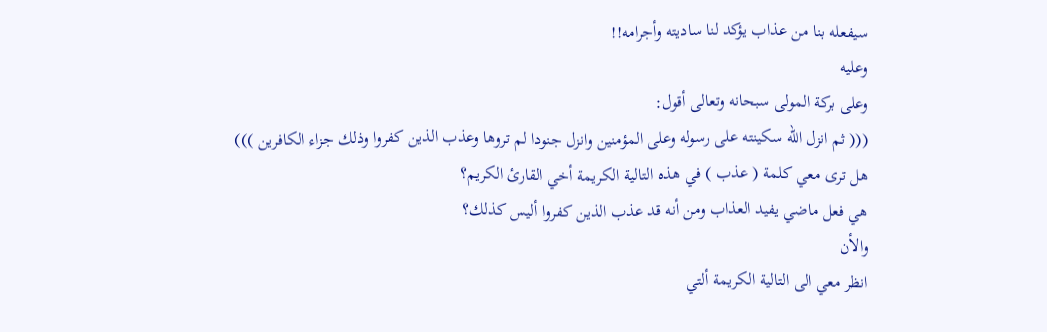سيفعله بنا من عذاب يؤكد لنا ساديته وأجرامه!!
وعليه
وعلى بركة المولى سبحانه وتعالى أقول:
((( ثم انزل الله سكينته على رسوله وعلى المؤمنين وانزل جنودا لم تروها وعذب الذين كفروا وذلك جزاء الكافرين )))
هل ترى معي كلمة ( عذب ) في هذه التالية الكريمة أخي القارئ الكريم؟
هي فعل ماضي يفيد العذاب ومن أنه قد عذب الذين كفروا أليس كذلك؟
والأن
انظر معي الى التالية الكريمة ألتي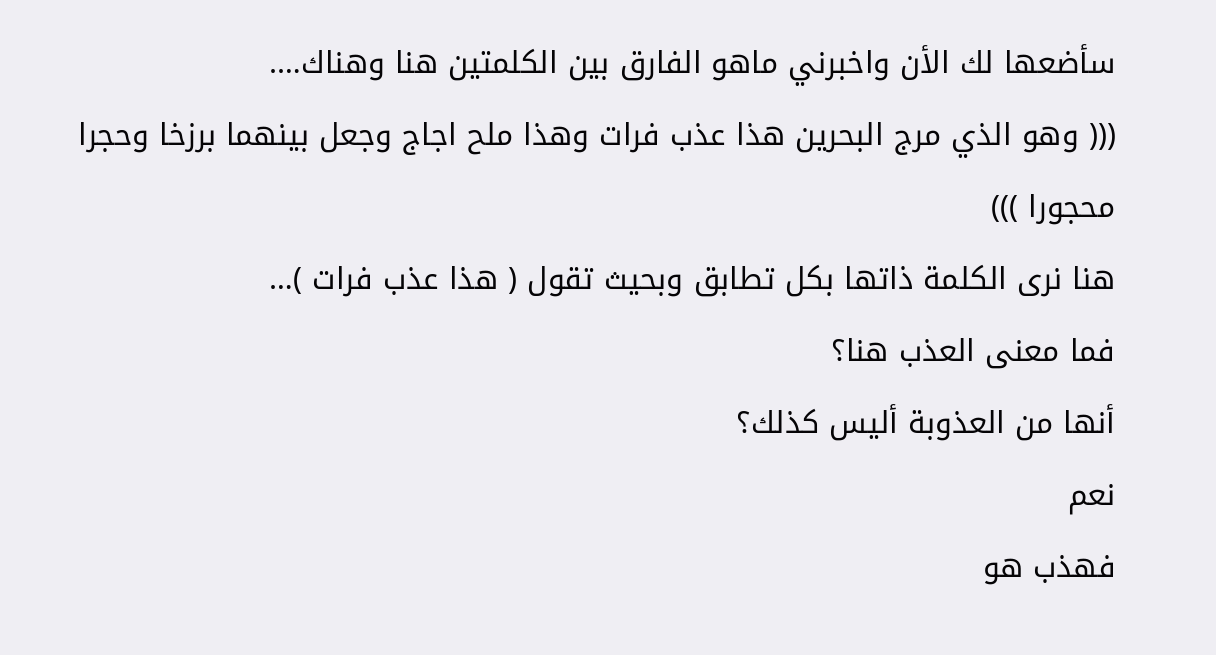سأضعها لك الأن واخبرني ماهو الفارق بين الكلمتين هنا وهناك….
((( وهو الذي مرج البحرين هذا عذب فرات وهذا ملح اجاج وجعل بينهما برزخا وحجرا محجورا )))
هنا نرى الكلمة ذاتها بكل تطابق وبحيث تقول ( هذا عذب فرات )…
فما معنى العذب هنا؟
أنها من العذوبة أليس كذلك؟
نعم
فهذب هو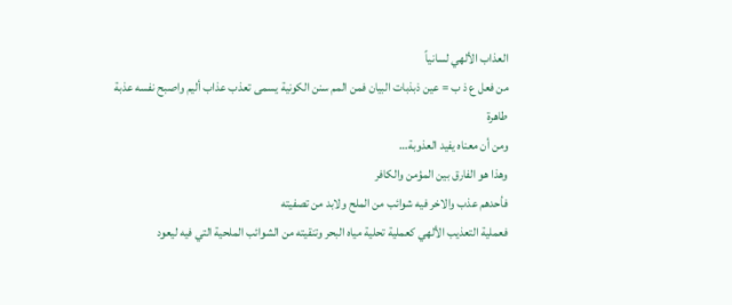العذاب الألهي لسانياً
من فعل ع ذ ب = عين ذبذبات البيان فمن المم سنن الكونية يسمى تعذب عذاب أليم واصبح نفسه عذبة طاهرة
ومن أن معناه يفيد العذوبة…
وهذا هو الفارق بين المؤمن والكافر
فأحدهم عذب والاخر فيه شوائب من الملح ولابد من تصفيته
فعملية التعذيب الألهي كعملية تحلية مياه البحر وتنقيته من الشوائب الملحية التي فيه ليعود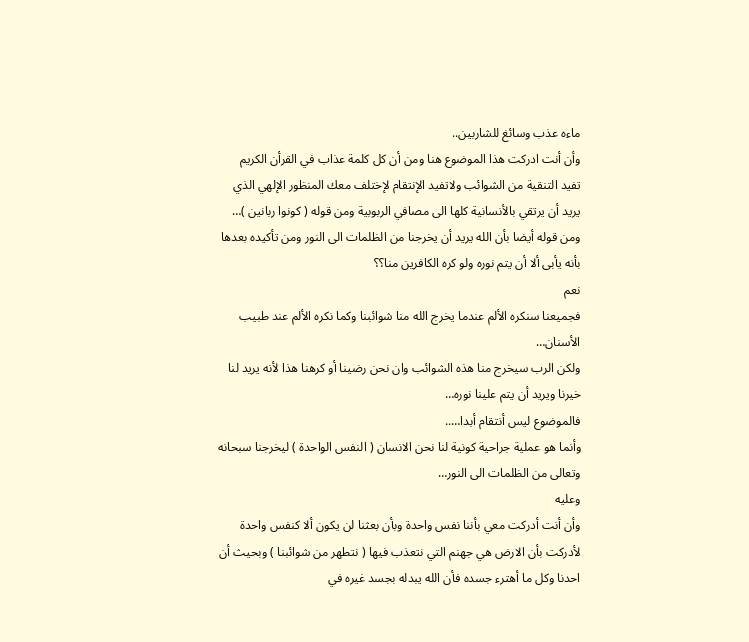ماءه عذب وسائغ للشاربين..
وأن أنت ادركت هذا الموضوع هنا ومن أن كل كلمة عذاب في القرأن الكريم تفيد التنقية من الشوائب ولاتفيد الإنتقام لإختلف معك المنظور الإلهي الذي يريد أن يرتقي بالأنسانية كلها الى مصافي الربوبية ومن قوله ( كونوا ربانين )…
ومن قوله أيضا بأن الله يريد أن يخرجنا من الظلمات الى النور ومن تأكيده بعدها بأنه يأبى ألا أن يتم نوره ولو كره الكافرين منا؟؟
نعم
فجميعنا سنكره الألم عندما يخرج الله منا شوائبنا وكما نكره الألم عند طبيب الأسنان…
ولكن الرب سيخرج منا هذه الشوائب وان نحن رضينا أو كرهنا هذا لأنه يريد لنا خيرنا ويريد أن يتم علينا نوره…
فالموضوع ليس أنتقام أبدا…..
وأنما هو عملية جراحية كونية لنا نحن الانسان ( النفس الواحدة ) ليخرجنا سبحانه وتعالى من الظلمات الى النور…
وعليه
وأن أنت أدركت معي بأننا نفس واحدة وبأن بعثنا لن يكون ألا كنفس واحدة لأدركت بأن الارض هي جهنم التي نتعذب فيها ( نتطهر من شوائبنا ) وبحيث أن احدنا وكل ما أهترء جسده فأن الله يبدله بجسد غيره في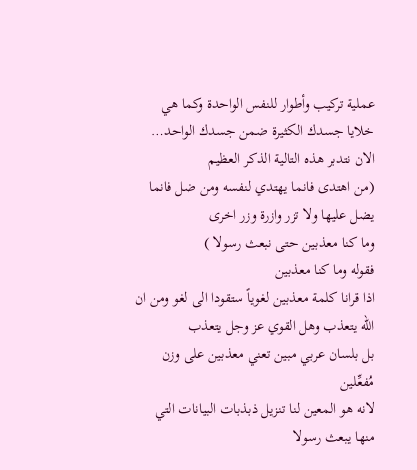عملية تركيب وأطوار للنفس الواحدة وكما هي خلايا جسدك الكثيرة ضمن جسدك الواحد…
الان نتدبر هذه التالية الذكر العظيم
(من اهتدى فانما يهتدي لنفسه ومن ضل فانما يضل عليها ولا تزر وازرة وزر اخرى
وما كنا معذبين حتى نبعث رسولا )
فقوله وما كنا معذبين
اذا قرانا كلمة معذبين لغوياً ستقودا الى لغو ومن ان الله يتعذب وهل القوي عز وجل يتعذب
بل بلسان عربي مبين تعني معذبين على وزن مُفعِّلين
لانه هو المعين لنا تنزيل ذبذبات البيانات التي منها يبعث رسولا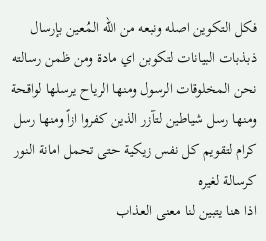فكل التكوين اصله ونبعه من الله المُعين بإرسال ذبذبات البيانات لتكوبن اي مادة ومن ظمن رسالته نحن المخلوقات الرسول ومنها الرياح يرسلها لواقحة ومنها رسل شياطين لتآزر الذين كفروا ازاً ومنها رسل كرام لتقويم كل نفس زيكية حتى تحمل امانة النور كرسالة لغيره
اذا هنا يتبين لنا معنى العذاب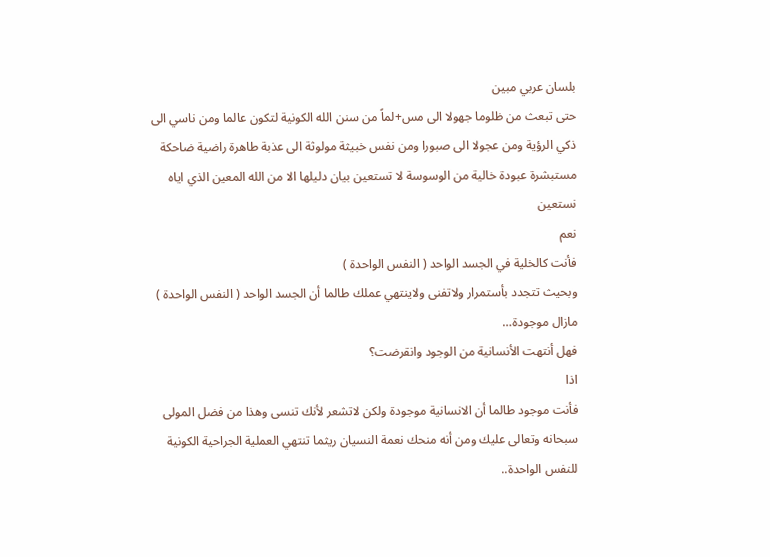بلسان عربي مبين
حتى تبعث من ظلوما جهولا الى مس+لماً من سنن الله الكونية لتكون عالما ومن ناسي الى ذكي الرؤية ومن عجولا الى صبورا ومن نفس خبيثة مولوثة الى عذبة طاهرة راضية ضاحكة مستبشرة عبودة خالية من الوسوسة لا تستعين بيان دليلها الا من الله المعين الذي اياه نستعين
نعم
فأنت كالخلية في الجسد الواحد ( النفس الواحدة )
وبحيث تتجدد بأستمرار ولاتفنى ولاينتهي عملك طالما أن الجسد الواحد ( النفس الواحدة ) مازال موجودة…
فهل أنتهت الأنسانية من الوجود وانقرضت؟
اذا
فأنت موجود طالما أن الانسانية موجودة ولكن لاتشعر لأنك تنسى وهذا من فضل المولى سبحانه وتعالى عليك ومن أنه منحك نعمة النسيان ريثما تنتهي العملية الجراحية الكونية للنفس الواحدة..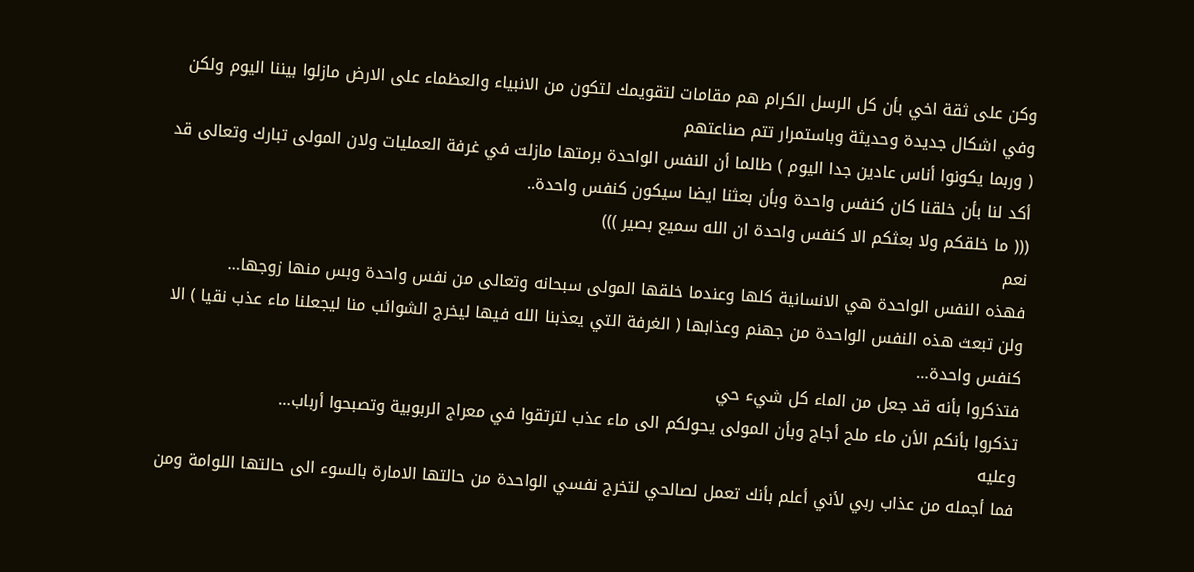وكن على ثقة اخي بأن كل الرسل الكرام هم مقامات لتقويمك لتكون من الانبياء والعظماء على الارض مازلوا بيننا اليوم ولكن وفي اشكال جديدة وحديثة وباستمرار تتم صناعتهم
( وربما يكونوا أناس عادين جدا اليوم ) طالما أن النفس الواحدة برمتها مازلت في غرفة العمليات ولان المولى تبارك وتعالى قد أكد لنا بأن خلقنا كان كنفس واحدة وبأن بعثنا ايضا سيكون كنفس واحدة..
((( ما خلقكم ولا بعثكم الا كنفس واحدة ان الله سميع بصير )))
نعم
فهذه النفس الواحدة هي الانسانية كلها وعندما خلقها المولى سبحانه وتعالى من نفس واحدة وبس منها زوجها…
ولن تبعث هذه النفس الواحدة من جهنم وعذابها ( الغرفة التي يعذبنا الله فيها ليخرج الشوائب منا ليجعلنا ماء عذب نقيا ) الا كنفس واحدة…
فتذكروا بأنه قد جعل من الماء كل شيء حي
تذكروا بأنكم الأن ماء ملح أجاج وبأن المولى يحولكم الى ماء عذب لترتقوا في معراج الربوبية وتصبحوا أرباب…
وعليه
فما أجمله من عذاب ربي لأني أعلم بأنك تعمل لصالحي لتخرج نفسي الواحدة من حالتها الامارة بالسوء الى حالتها اللوامة ومن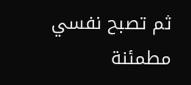ثم تصبح نفسي مطمئنة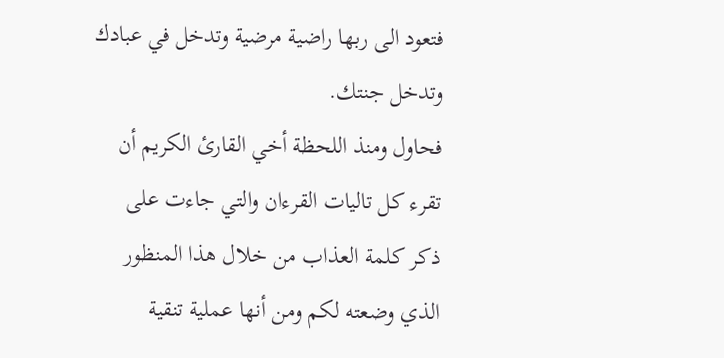فتعود الى ربها راضية مرضية وتدخل في عبادك وتدخل جنتك.
فحاول ومنذ اللحظة أخي القارئ الكريم أن تقرء كل تاليات القرءان والتي جاءت على ذكر كلمة العذاب من خلال هذا المنظور الذي وضعته لكم ومن أنها عملية تنقية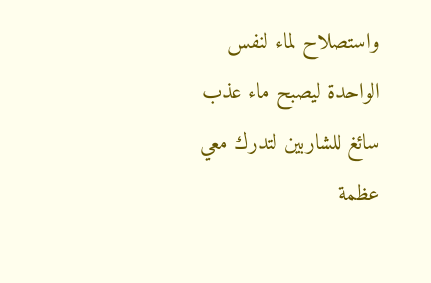واستصلاح لماء لنفس الواحدة ليصبح ماء عذب سائغ للشاربين لتدرك معي عظمة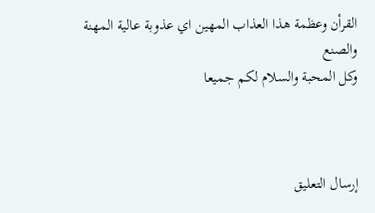القرأن وعظمة هذا العذاب المهين اي عذوبة عالية المهنة والصنع
وكل المحبة والسلام لكم جميعا



إرسال التعليق